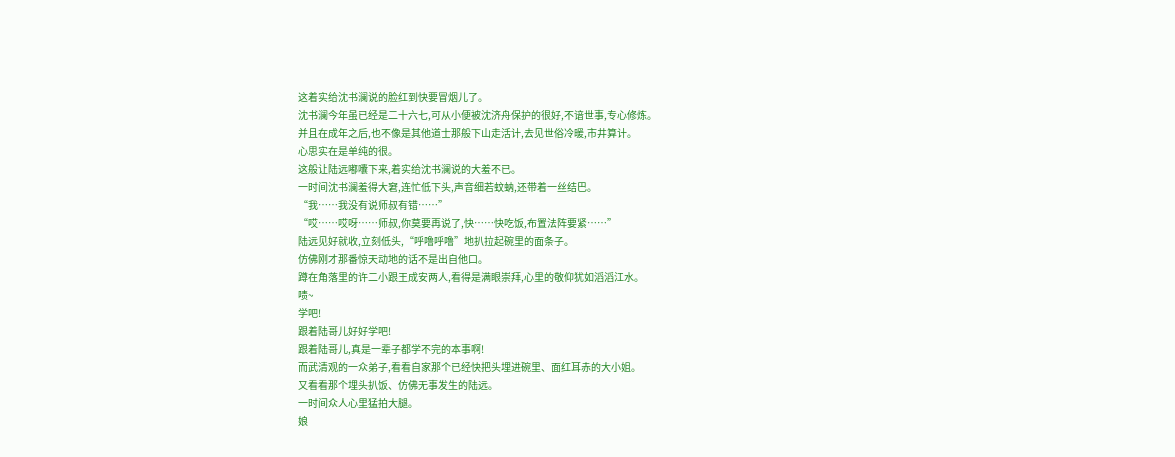这着实给沈书澜说的脸红到快要冒烟儿了。
沈书澜今年虽已经是二十六七,可从小便被沈济舟保护的很好,不谙世事,专心修炼。
并且在成年之后,也不像是其他道士那般下山走活计,去见世俗冷暖,市井算计。
心思实在是单纯的很。
这般让陆远嘟囔下来,着实给沈书澜说的大羞不已。
一时间沈书澜羞得大窘,连忙低下头,声音细若蚊蚋,还带着一丝结巴。
“我……我没有说师叔有错……”
“哎……哎呀……师叔,你莫要再说了,快……快吃饭,布置法阵要紧……”
陆远见好就收,立刻低头,“呼噜呼噜”地扒拉起碗里的面条子。
仿佛刚才那番惊天动地的话不是出自他口。
蹲在角落里的许二小跟王成安两人,看得是满眼崇拜,心里的敬仰犹如滔滔江水。
啧~
学吧!
跟着陆哥儿好好学吧!
跟着陆哥儿,真是一辈子都学不完的本事啊!
而武清观的一众弟子,看看自家那个已经快把头埋进碗里、面红耳赤的大小姐。
又看看那个埋头扒饭、仿佛无事发生的陆远。
一时间众人心里猛拍大腿。
娘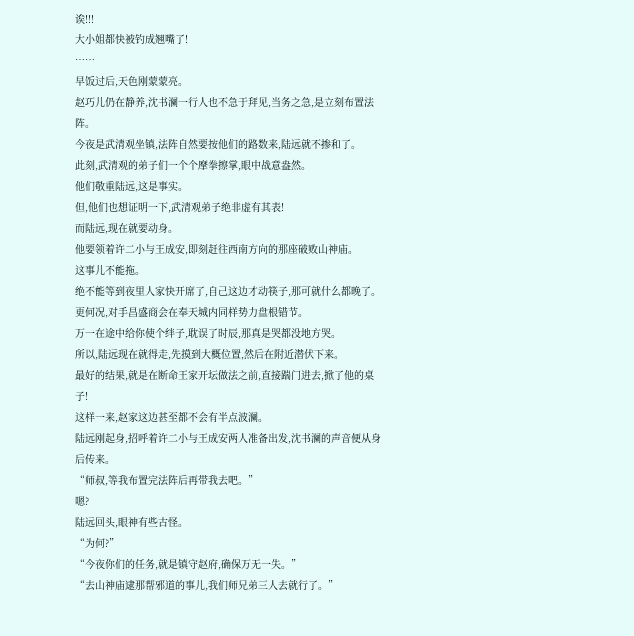诶!!!
大小姐都快被钓成翘嘴了!
……
早饭过后,天色刚蒙蒙亮。
赵巧儿仍在静养,沈书澜一行人也不急于拜见,当务之急,是立刻布置法阵。
今夜是武清观坐镇,法阵自然要按他们的路数来,陆远就不掺和了。
此刻,武清观的弟子们一个个摩拳擦掌,眼中战意盎然。
他们敬重陆远,这是事实。
但,他们也想证明一下,武清观弟子绝非虚有其表!
而陆远,现在就要动身。
他要领着许二小与王成安,即刻赶往西南方向的那座破败山神庙。
这事儿不能拖。
绝不能等到夜里人家快开席了,自己这边才动筷子,那可就什么都晚了。
更何况,对手昌盛商会在奉天城内同样势力盘根错节。
万一在途中给你使个绊子,耽误了时辰,那真是哭都没地方哭。
所以,陆远现在就得走,先摸到大概位置,然后在附近潜伏下来。
最好的结果,就是在断命王家开坛做法之前,直接踹门进去,掀了他的桌子!
这样一来,赵家这边甚至都不会有半点波澜。
陆远刚起身,招呼着许二小与王成安两人准备出发,沈书澜的声音便从身后传来。
“师叔,等我布置完法阵后再带我去吧。”
嗯?
陆远回头,眼神有些古怪。
“为何?”
“今夜你们的任务,就是镇守赵府,确保万无一失。”
“去山神庙逮那帮邪道的事儿,我们师兄弟三人去就行了。”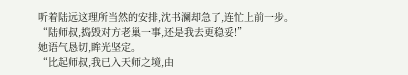听着陆远这理所当然的安排,沈书澜却急了,连忙上前一步。
“陆师叔,捣毁对方老巢一事,还是我去更稳妥!”
她语气恳切,眸光坚定。
“比起师叔,我已入天师之境,由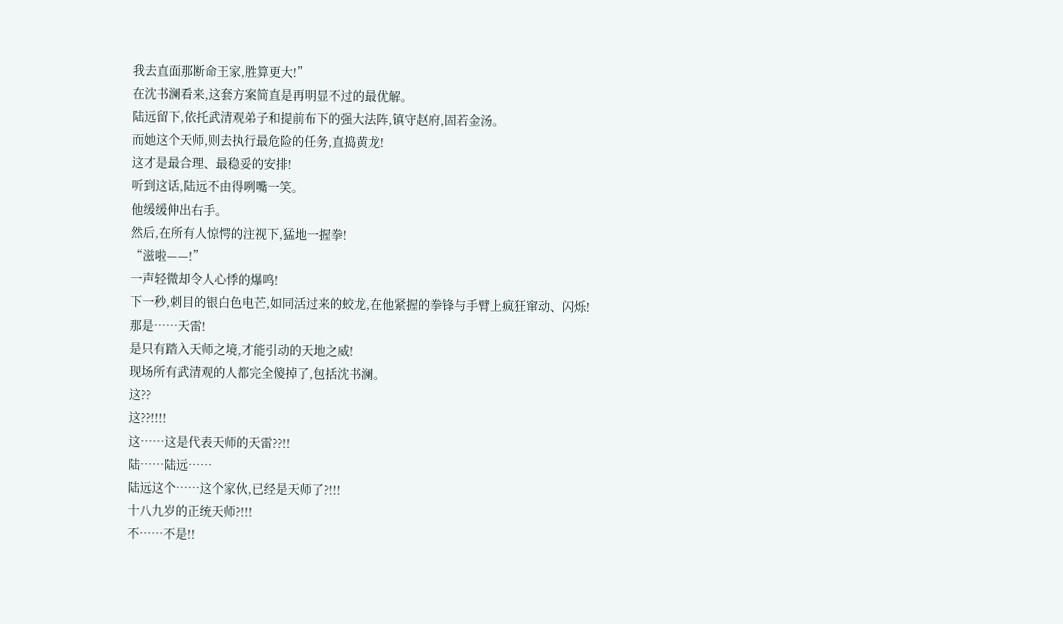我去直面那断命王家,胜算更大!”
在沈书澜看来,这套方案简直是再明显不过的最优解。
陆远留下,依托武清观弟子和提前布下的强大法阵,镇守赵府,固若金汤。
而她这个天师,则去执行最危险的任务,直捣黄龙!
这才是最合理、最稳妥的安排!
听到这话,陆远不由得咧嘴一笑。
他缓缓伸出右手。
然后,在所有人惊愕的注视下,猛地一握拳!
“滋啦——!”
一声轻微却令人心悸的爆鸣!
下一秒,刺目的银白色电芒,如同活过来的蛟龙,在他紧握的拳锋与手臂上疯狂窜动、闪烁!
那是……天雷!
是只有踏入天师之境,才能引动的天地之威!
现场所有武清观的人都完全傻掉了,包括沈书澜。
这??
这??!!!!
这……这是代表天师的天雷??!!
陆……陆远……
陆远这个……这个家伙,已经是天师了?!!!
十八九岁的正统天师?!!!
不……不是!!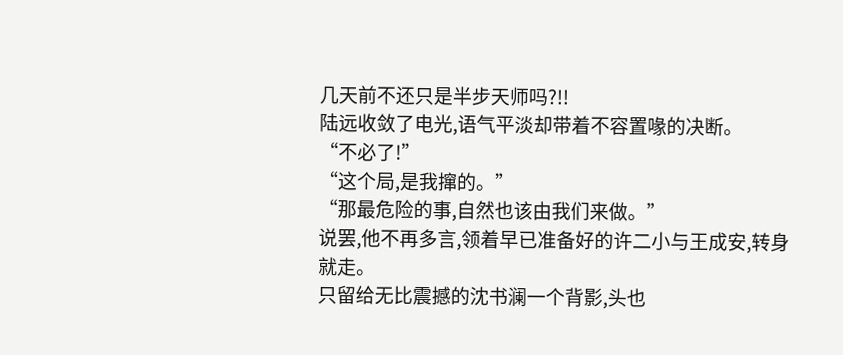几天前不还只是半步天师吗?!!
陆远收敛了电光,语气平淡却带着不容置喙的决断。
“不必了!”
“这个局,是我撺的。”
“那最危险的事,自然也该由我们来做。”
说罢,他不再多言,领着早已准备好的许二小与王成安,转身就走。
只留给无比震撼的沈书澜一个背影,头也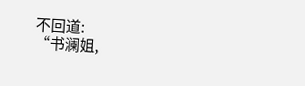不回道:
“书澜姐,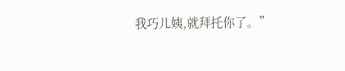我巧儿姨,就拜托你了。”